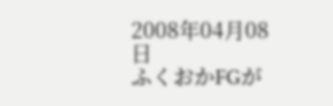2008年04月08日
ふくおかFGが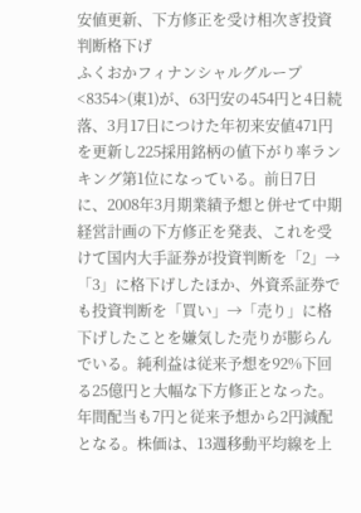安値更新、下方修正を受け相次ぎ投資判断格下げ
ふくおかフィナンシャルグループ<8354>(東1)が、63円安の454円と4日続落、3月17日につけた年初来安値471円を更新し225採用銘柄の値下がり率ランキング第1位になっている。前日7日に、2008年3月期業績予想と併せて中期経営計画の下方修正を発表、これを受けて国内大手証券が投資判断を「2」→「3」に格下げしたほか、外資系証券でも投資判断を「買い」→「売り」に格下げしたことを嫌気した売りが膨らんでいる。純利益は従来予想を92%下回る25億円と大幅な下方修正となった。年間配当も7円と従来予想から2円減配となる。株価は、13週移動平均線を上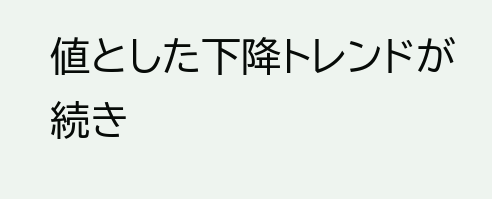値とした下降トレンドが続き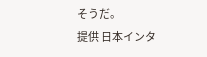そうだ。
提供 日本インタ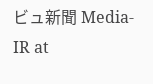ビュ新聞 Media-IR at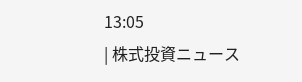13:05
| 株式投資ニュース